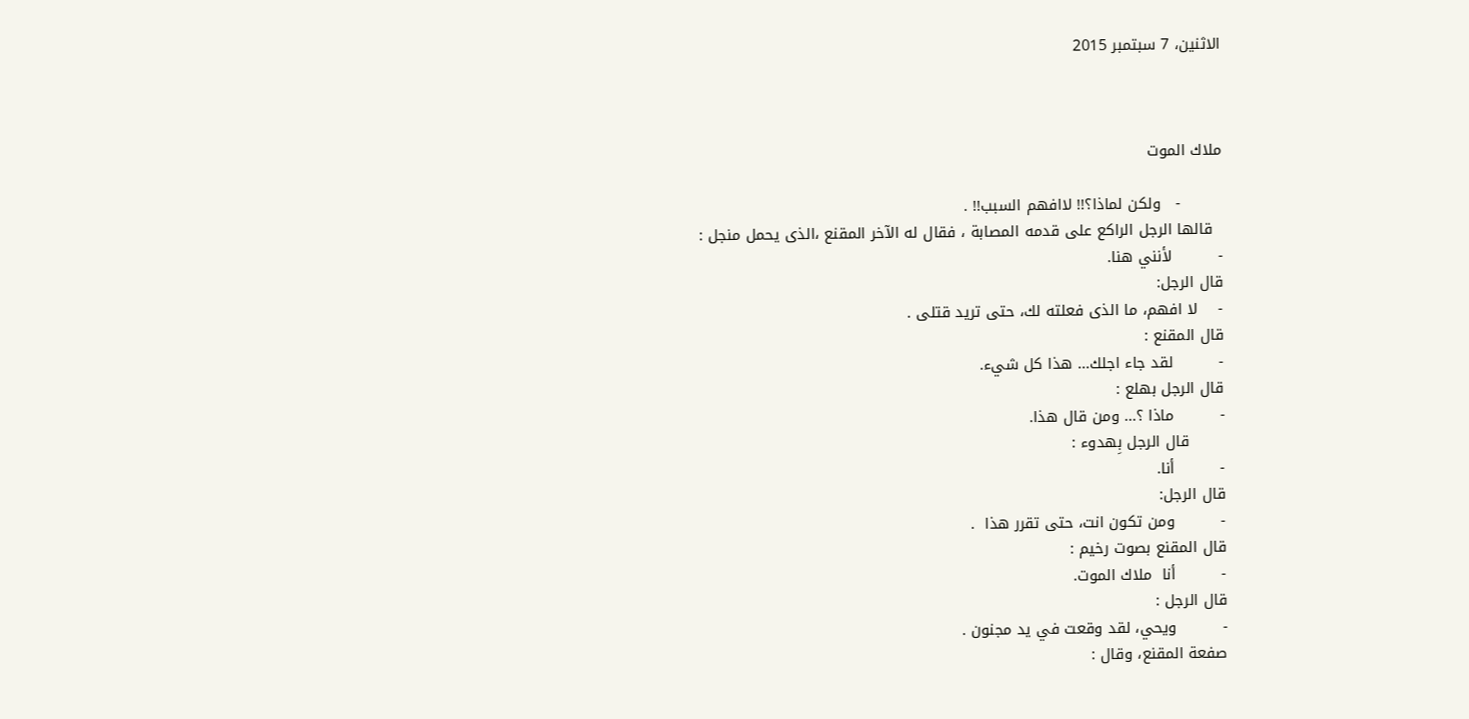الاثنين، 7 سبتمبر 2015



ملاك الموت

        -   ولكن لماذا؟!! لاافهم السبب!! .
  قالها الرجل الراكع على قدمه المصابة ، فقال له الآخر المقنع ،الذى يحمل منجل :
-         لأنني هنا.
قال الرجل:
-    لا افهم، ما الذى فعلته لك، حتى تريد قتلى .
قال المقنع :
-         لقد جاء اجلك... هذا كل شيء.
قال الرجل بهلع :
-         ماذا ؟... ومن قال هذا.
       قال الرجل بِهدوء :
-         أنا.
قال الرجل:
-         ومن تكون انت، حتى تقرر هذا  .
قال المقنع بصوت رخيم :
-         أنا  ملاك الموت.
قال الرجل :
-         ويحي، لقد وقعت في يد مجنون .
صفعة المقنع، وقال :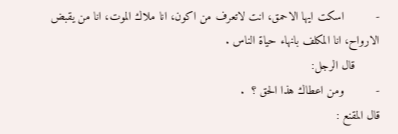-         اسكت ايها الاحمق، انت لاتعرف من اكون، انا ملاك الموت، انا من يقبض الارواح، انا المكلف بانهاء حياة الناس .
       قال الرجل:
-         ومن اعطاك هذا الحق ؟  .
قال المقنع :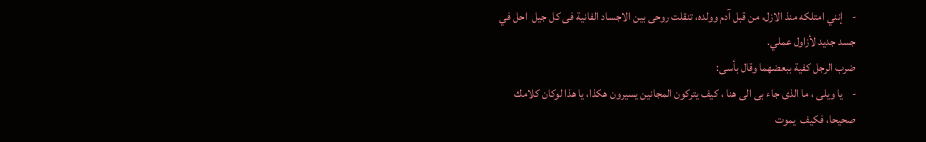-    إنني امتلكه منذ الازل، من قبل آدم وولده، تنقلت روحى بين الاجساد الفانية فى كل جيل  احل في جسد جديد لأزاول عملي.
ضرب الرجل كفية ببعضهما وقال بأسى:
-    يا ويلى ، ما الذى جاء بى الى هنا ، كيف يتركون المجانين يسيرون هكذا، يا هذا لوكان كلامك صحيحا، فكيف  يموت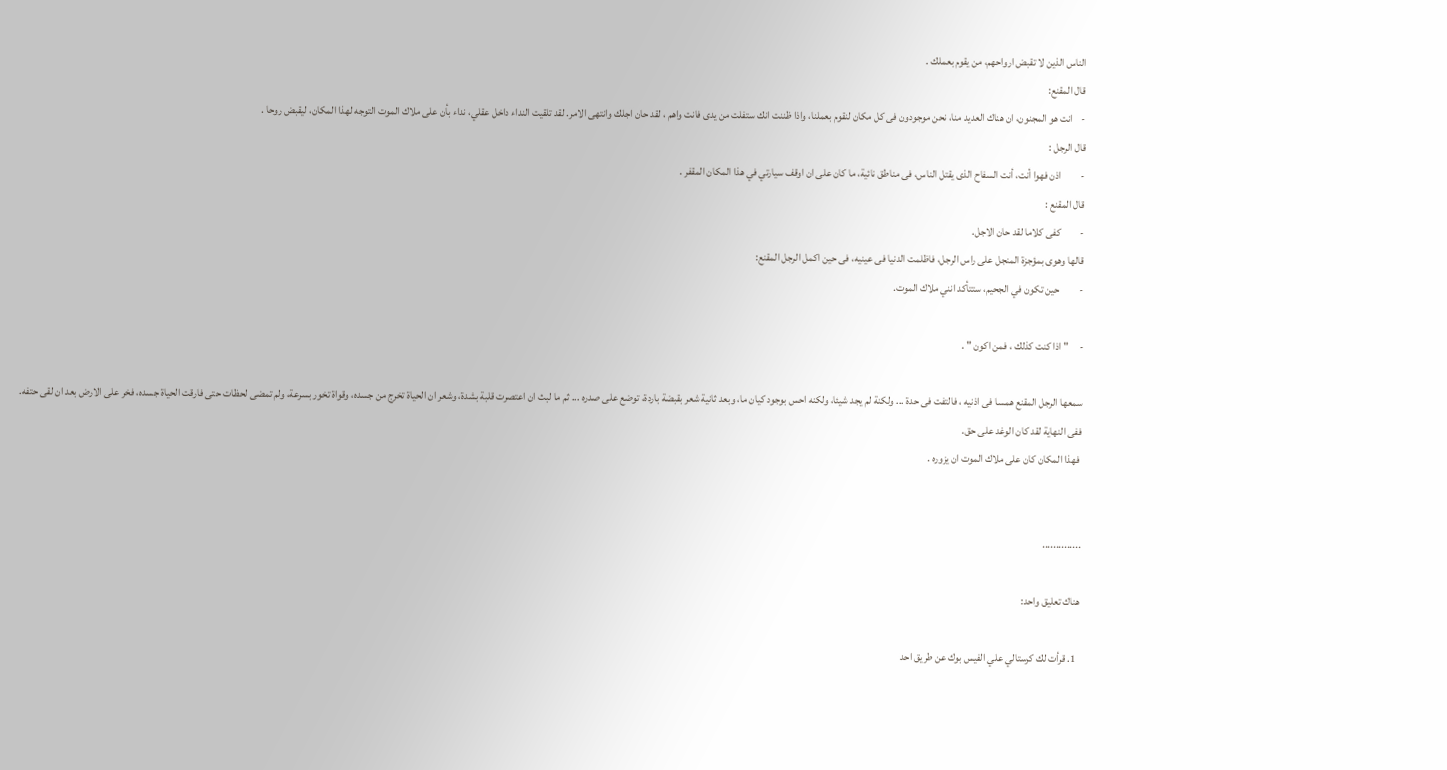الناس الذين لا تقبض ارواحهم، من يقوم بعملك .
قال المقنع:
-    انت هو المجنون، ان هناك العديد منا، نحن موجودون فى كل مكان لنقوم بعملنا، واذا ظننت انك ستفلت من يدى فانت واهم ، لقد حان اجلك وانتهى الامر. لقد تلقيت النداء داخل عقلي، نداء بأن على ملاك الموت التوجه لهذا المكان، ليقبض روحا .
قال الرجل :
-         اذن فهوا أنت، أنت السفاح الذى يقتل الناس، فى مناطق نائية، ما كان على ان اوقف سيارتي في هذا المكان المقفر .
قال المقنع :
-         كفى كلاما لقد حان الاجل.
قالها وهوى بمؤجزة المنجل على راس الرجل، فاظلمت الدنيا فى عينيه، فى حين اكمل الرجل المقنع:
-         حين تكون في الجحيم، ستتأكد انني ملاك الموت.

-     " اذا كنت كذلك ، فمن اكون " .

سمعها الرجل المقنع همسا فى اذنيه ، فالتفت فى حدة ... ولكنة لم يجد شيئا، ولكنه احس بوجود كيان ما، وبعد ثانية شعر بقبضة باردة، توضع على صدره ... ثم ما لبث ان اعتصرت قلبة بشدة، وشعر ان الحياة تخرج من جسده، وقواة تخور بسرعة، ولم تمضى لحظات حتى فارقت الحياة جسده، فخر على الارض بعد ان لقى حتفه.
ففى النهاية لقد كان الوغد على حق.
 فهذا المكان كان على ملاك الموت ان يزوره .


..............

هناك تعليق واحد:

  1. قرأت لك كرستالي علي الفيس بوك عن طريق احد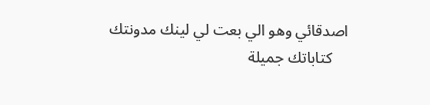اصدقائي وهو الي بعت لي لينك مدونتك
    كتاباتك جميلة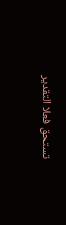تستحق فعلا التقدير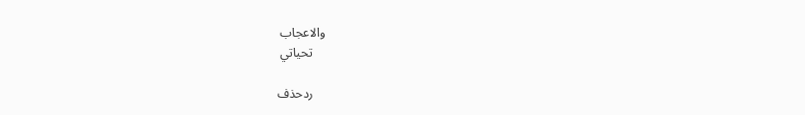والاعجاب
    تحياتي

    ردحذف